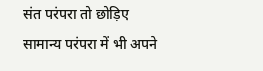संत परंपरा तो छोड़िए सामान्य परंपरा में भी अपने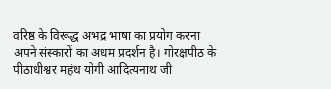वरिष्ठ के विरूद्ध अभद्र भाषा का प्रयोग करना अपने संस्कारों का अधम प्रदर्शन है। गोरक्षपीठ के पीठाधीश्वर महंथ योगी आदित्यनाथ जी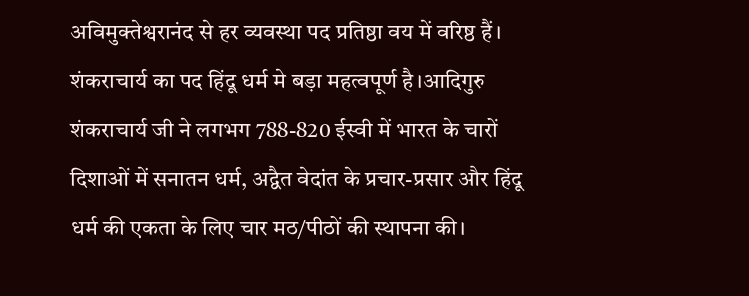अविमुक्तेश्वरानंद से हर व्यवस्था पद प्रतिष्ठा वय में वरिष्ठ हैं।
शंकराचार्य का पद हिंदू धर्म मे बड़ा महत्वपूर्ण है।आदिगुरु शंकराचार्य जी ने लगभग 788-820 ईस्वी में भारत के चारों दिशाओं में सनातन धर्म, अद्वैत वेदांत के प्रचार-प्रसार और हिंदू धर्म की एकता के लिए चार मठ/पीठों की स्थापना की।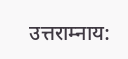उत्तराम्नाय: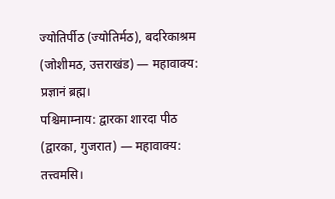ज्योतिर्पीठ (ज्योतिर्मठ), बदरिकाश्रम (जोशीमठ, उत्तराखंड) — महावाक्य: प्रज्ञानं ब्रह्म।
पश्चिमाम्नाय: द्वारका शारदा पीठ (द्वारका, गुजरात) — महावाक्य: तत्त्वमसि।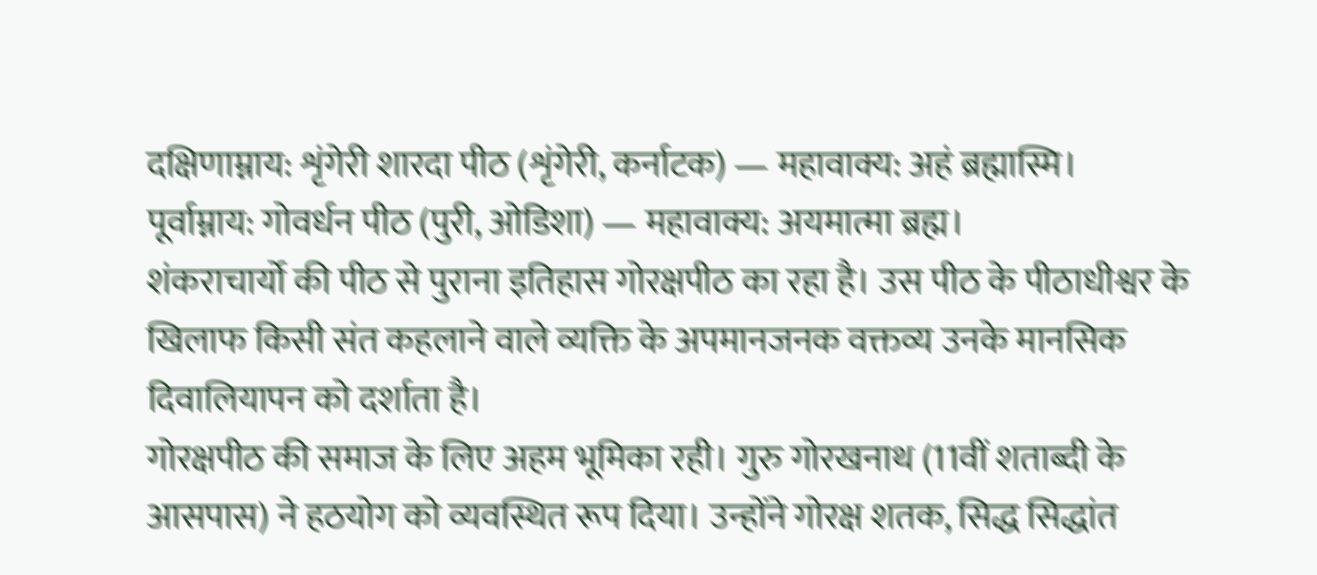दक्षिणाम्नाय: शृंगेरी शारदा पीठ (शृंगेरी, कर्नाटक) — महावाक्य: अहं ब्रह्मास्मि।
पूर्वाम्नाय: गोवर्धन पीठ (पुरी, ओडिशा) — महावाक्य: अयमात्मा ब्रह्म।
शंकराचार्यो की पीठ से पुराना इतिहास गोरक्षपीठ का रहा है। उस पीठ के पीठाधीश्वर के खिलाफ किसी संत कहलाने वाले व्यक्ति के अपमानजनक वक्तव्य उनके मानसिक दिवालियापन को दर्शाता है।
गोरक्षपीठ की समाज के लिए अहम भूमिका रही। गुरु गोरखनाथ (11वीं शताब्दी के आसपास) ने हठयोग को व्यवस्थित रूप दिया। उन्होंने गोरक्ष शतक, सिद्ध सिद्धांत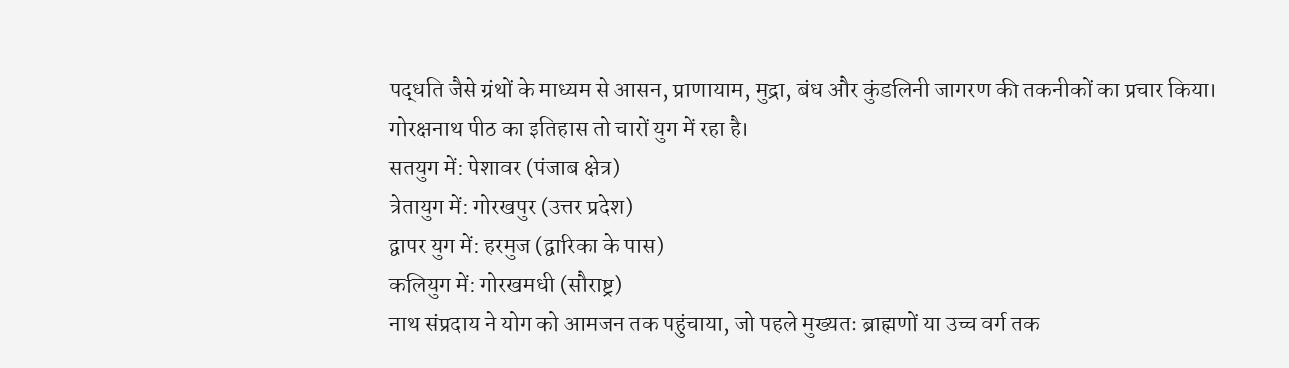पद्धति जैसे ग्रंथों के माध्यम से आसन, प्राणायाम, मुद्रा, बंध और कुंडलिनी जागरण की तकनीकों का प्रचार किया।
गोरक्षनाथ पीठ का इतिहास तो चारों युग में रहा है।
सतयुग में: पेशावर (पंजाब क्षेत्र)
त्रेतायुग में: गोरखपुर (उत्तर प्रदेश)
द्वापर युग में: हरमुज (द्वारिका के पास)
कलियुग में: गोरखमधी (सौराष्ट्र)
नाथ संप्रदाय ने योग को आमजन तक पहुंचाया, जो पहले मुख्यतः ब्राह्मणों या उच्च वर्ग तक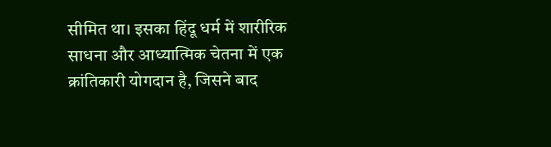सीमित था। इसका हिंदू धर्म में शारीरिक साधना और आध्यात्मिक चेतना में एक क्रांतिकारी योगदान है, जिसने बाद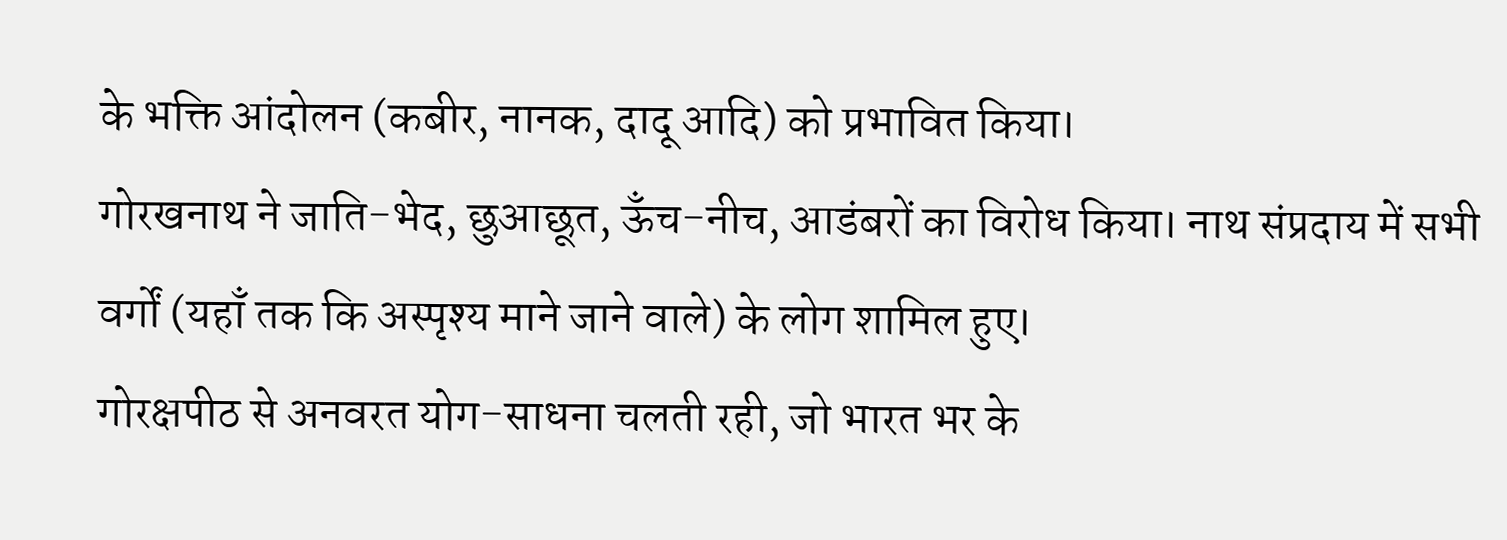के भक्ति आंदोलन (कबीर, नानक, दादू आदि) को प्रभावित किया।
गोरखनाथ ने जाति-भेद, छुआछूत, ऊँच-नीच, आडंबरों का विरोध किया। नाथ संप्रदाय में सभी वर्गों (यहाँ तक कि अस्पृश्य माने जाने वाले) के लोग शामिल हुए।
गोरक्षपीठ से अनवरत योग-साधना चलती रही, जो भारत भर के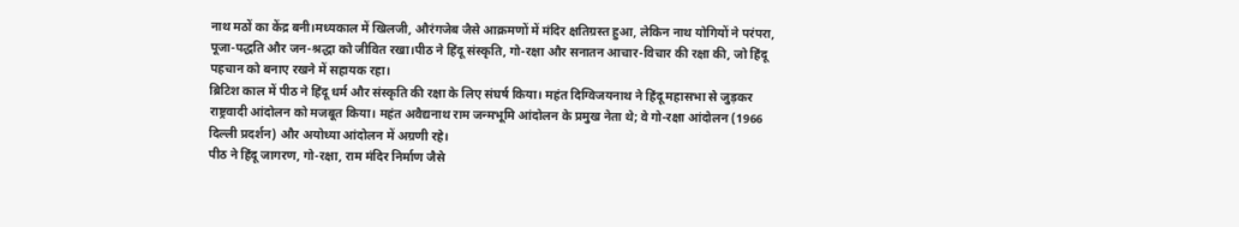नाथ मठों का केंद्र बनी।मध्यकाल में खिलजी, औरंगजेब जैसे आक्रमणों में मंदिर क्षतिग्रस्त हुआ, लेकिन नाथ योगियों ने परंपरा, पूजा-पद्धति और जन-श्रद्धा को जीवित रखा।पीठ ने हिंदू संस्कृति, गो-रक्षा और सनातन आचार-विचार की रक्षा की, जो हिंदू पहचान को बनाए रखने में सहायक रहा।
ब्रिटिश काल में पीठ ने हिंदू धर्म और संस्कृति की रक्षा के लिए संघर्ष किया। महंत दिग्विजयनाथ ने हिंदू महासभा से जुड़कर राष्ट्रवादी आंदोलन को मजबूत किया। महंत अवैद्यनाथ राम जन्मभूमि आंदोलन के प्रमुख नेता थे; वे गो-रक्षा आंदोलन (1966 दिल्ली प्रदर्शन) और अयोध्या आंदोलन में अग्रणी रहे।
पीठ ने हिंदू जागरण, गो-रक्षा, राम मंदिर निर्माण जैसे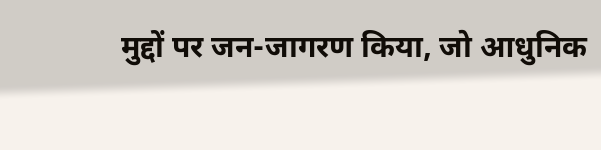मुद्दों पर जन-जागरण किया, जो आधुनिक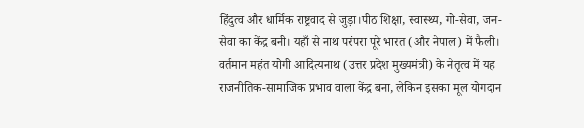हिंदुत्व और धार्मिक राष्ट्रवाद से जुड़ा।पीठ शिक्षा, स्वास्थ्य, गो-सेवा, जन-सेवा का केंद्र बनी। यहाँ से नाथ परंपरा पूरे भारत (और नेपाल) में फैली।
वर्तमान महंत योगी आदित्यनाथ (उत्तर प्रदेश मुख्यमंत्री) के नेतृत्व में यह राजनीतिक-सामाजिक प्रभाव वाला केंद्र बना, लेकिन इसका मूल योगदान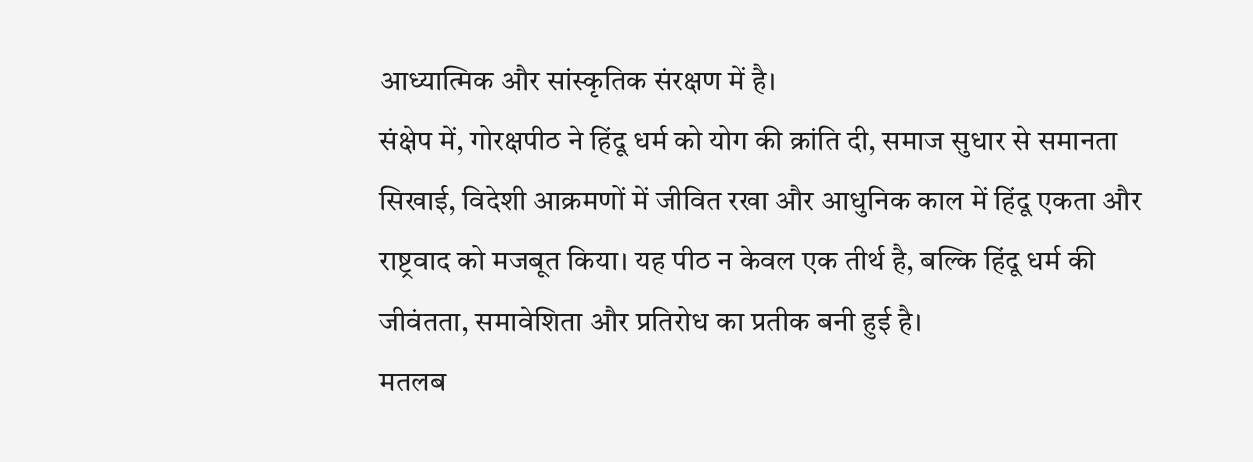आध्यात्मिक और सांस्कृतिक संरक्षण में है।
संक्षेप में, गोरक्षपीठ ने हिंदू धर्म को योग की क्रांति दी, समाज सुधार से समानता सिखाई, विदेशी आक्रमणों में जीवित रखा और आधुनिक काल में हिंदू एकता और राष्ट्रवाद को मजबूत किया। यह पीठ न केवल एक तीर्थ है, बल्कि हिंदू धर्म की जीवंतता, समावेशिता और प्रतिरोध का प्रतीक बनी हुई है।
मतलब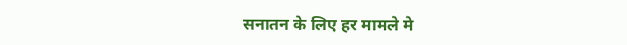सनातन के लिए हर मामले मे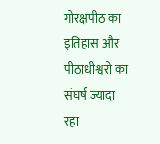गोरक्षपीठ का इतिहास और पीठाधीश्वरो का संघर्ष ज्यादा रहा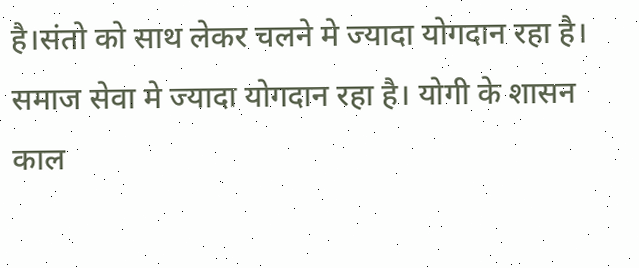है।संतो को साथ लेकर चलने मे ज्यादा योगदान रहा है। समाज सेवा मे ज्यादा योगदान रहा है। योगी के शासन काल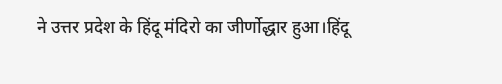ने उत्तर प्रदेश के हिंदू मंदिरो का जीर्णोद्धार हुआ।हिंदू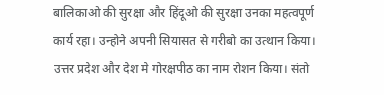बालिकाओ की सुरक्षा और हिंदूओ की सुरक्षा उनका महत्वपूर्ण कार्य रहा। उन्होने अपनी सियासत से गरीबो का उत्थान किया। उत्तर प्रदेश और देश मे गोरक्षपीठ का नाम रोशन किया। संतो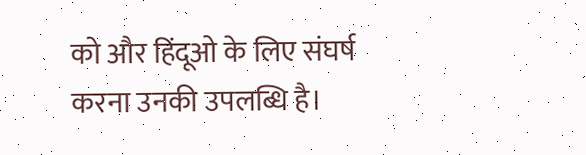को और हिंदूओ के लिए संघर्ष करना उनकी उपलब्धि है।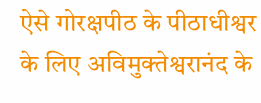ऐसे गोरक्षपीठ के पीठाधीश्वर के लिए अविमुक्तेश्वरानंद के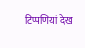टिप्पणियां देख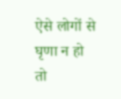ऐसे लोगों से घृणा न हो तो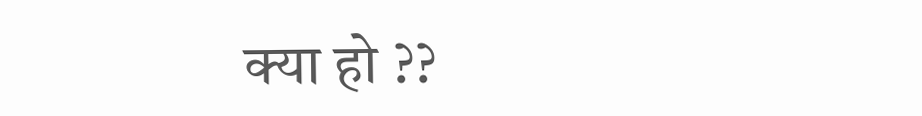क्या हो ??